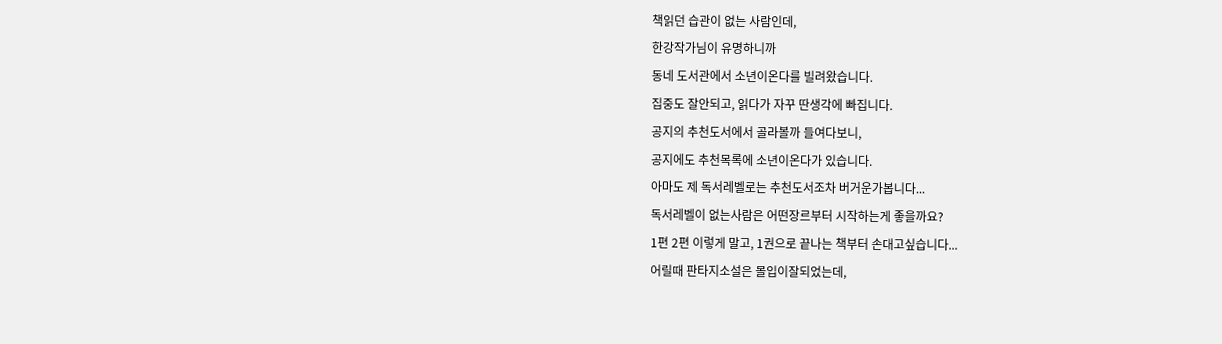책읽던 습관이 없는 사람인데,
한강작가님이 유명하니까
동네 도서관에서 소년이온다를 빌려왔습니다.
집중도 잘안되고, 읽다가 자꾸 딴생각에 빠집니다.
공지의 추천도서에서 골라볼까 들여다보니,
공지에도 추천목록에 소년이온다가 있습니다.
아마도 제 독서레벨로는 추천도서조차 버거운가봅니다...
독서레벨이 없는사람은 어떤장르부터 시작하는게 좋을까요?
1편 2편 이렇게 말고, 1권으로 끝나는 책부터 손대고싶습니다...
어릴때 판타지소설은 몰입이잘되었는데,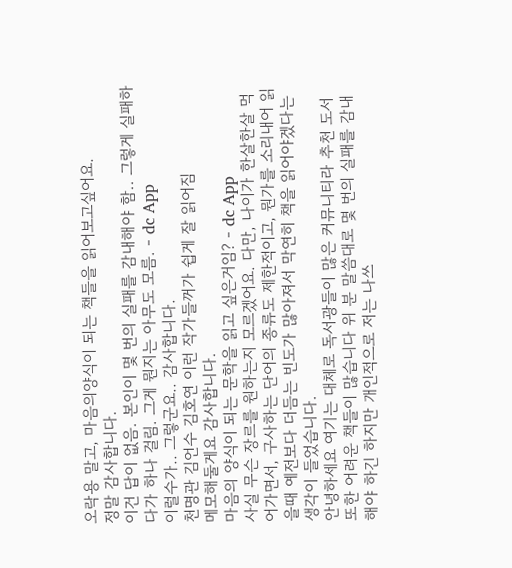오락용 말고, 마음의양식이 되는 책들을 읽어보고싶어요.
정말 감사합니다.
이건 답이 없음. 본인이 몇 번의 실패를 감내해야 함.. 그렇게 실패하다가 하나 걸림. 그게 뭔지는 아무도 모름. - dc App
이럴수가.. 그렇군요.. 감사합니다.
천명관 김언수 김호연 이런 작가들꺼가 쉽게 잘 읽어짐
메모해둘게요 감사합니다.
마음의 양식이 되는 문학을 읽고 싶은거임? - dc App
사실 무슨 장르를 원하는지 모르겠어요. 다만, 나이가 한살한살 먹어가면서, 구사하는 단어의 종류도 제한적이고, 뭔가를 소리내어 읽을때 예전보다 더듬는 빈도가 많아져서 막연히 책을 읽어야겠다는 생각이 들었습니다.
안녕하세요 여기는 대체로 독서광들이 많은 커뮤니티라 추천 도서 또한 어려운 책들이 많습니다 위 분 말씀대로 몇 번의 실패를 감내해야 하긴 하지만 개인적으로 저는 나쓰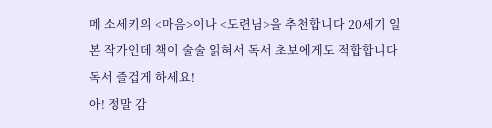메 소세키의 <마음>이나 <도련님>을 추천합니다 20세기 일본 작가인데 책이 술술 읽혀서 독서 초보에게도 적합합니다 독서 즐겁게 하세요!
아! 정말 감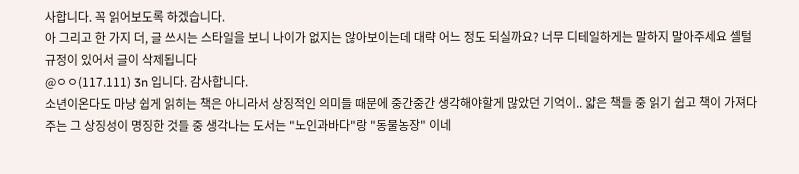사합니다. 꼭 읽어보도록 하겠습니다.
아 그리고 한 가지 더, 글 쓰시는 스타일을 보니 나이가 없지는 않아보이는데 대략 어느 정도 되실까요? 너무 디테일하게는 말하지 말아주세요 셀털 규정이 있어서 글이 삭제됩니다
@ㅇㅇ(117.111) 3n 입니다. 감사합니다.
소년이온다도 마냥 쉽게 읽히는 책은 아니라서 상징적인 의미들 때문에 중간중간 생각해야할게 많았던 기억이.. 얇은 책들 중 읽기 쉽고 책이 가져다주는 그 상징성이 명징한 것들 중 생각나는 도서는 "노인과바다"랑 "동물농장" 이네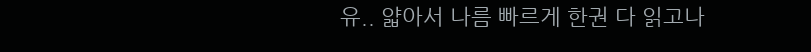유.. 얇아서 나름 빠르게 한권 다 읽고나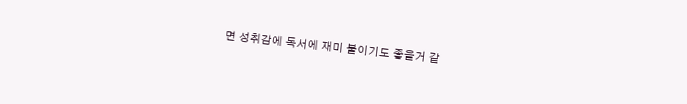면 성취감에 독서에 재미 붙이기도 좋을거 같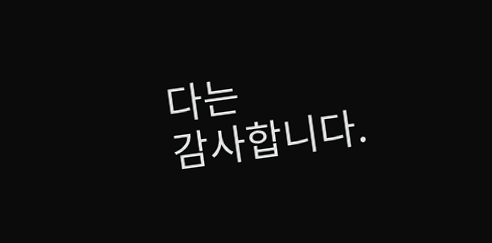다는
감사합니다.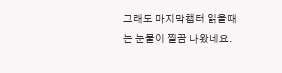그래도 마지막챕터 읽을때는 눈물이 찔끔 나왔네요.